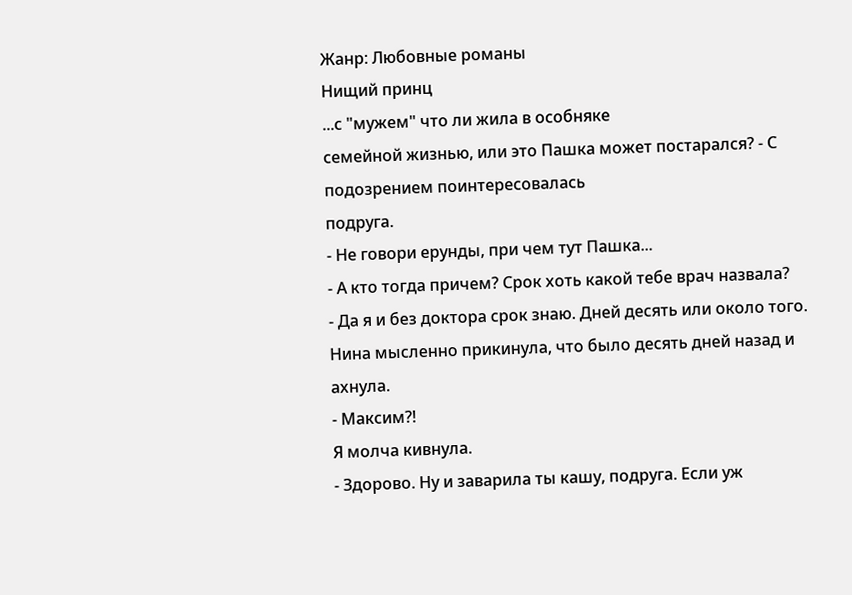Жанр: Любовные романы
Нищий принц
...с "мужем" что ли жила в особняке
семейной жизнью, или это Пашка может постарался? - С подозрением поинтересовалась
подруга.
- Не говори ерунды, при чем тут Пашка...
- А кто тогда причем? Срок хоть какой тебе врач назвала?
- Да я и без доктора срок знаю. Дней десять или около того.
Нина мысленно прикинула, что было десять дней назад и ахнула.
- Максим?!
Я молча кивнула.
- Здорово. Ну и заварила ты кашу, подруга. Если уж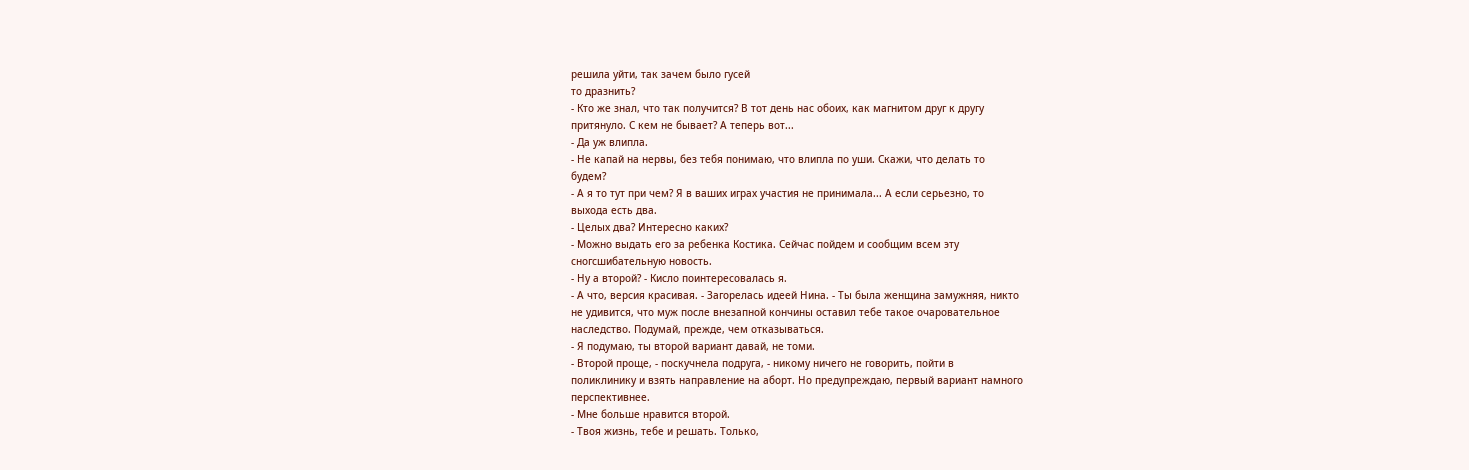решила уйти, так зачем было гусей
то дразнить?
- Кто же знал, что так получится? В тот день нас обоих, как магнитом друг к другу
притянуло. С кем не бывает? А теперь вот...
- Да уж влипла.
- Не капай на нервы, без тебя понимаю, что влипла по уши. Скажи, что делать то
будем?
- А я то тут при чем? Я в ваших играх участия не принимала... А если серьезно, то
выхода есть два.
- Целых два? Интересно каких?
- Можно выдать его за ребенка Костика. Сейчас пойдем и сообщим всем эту
сногсшибательную новость.
- Ну а второй? - Кисло поинтересовалась я.
- А что, версия красивая. - Загорелась идеей Нина. - Ты была женщина замужняя, никто
не удивится, что муж после внезапной кончины оставил тебе такое очаровательное
наследство. Подумай, прежде, чем отказываться.
- Я подумаю, ты второй вариант давай, не томи.
- Второй проще, - поскучнела подруга, - никому ничего не говорить, пойти в
поликлинику и взять направление на аборт. Но предупреждаю, первый вариант намного
перспективнее.
- Мне больше нравится второй.
- Твоя жизнь, тебе и решать. Только,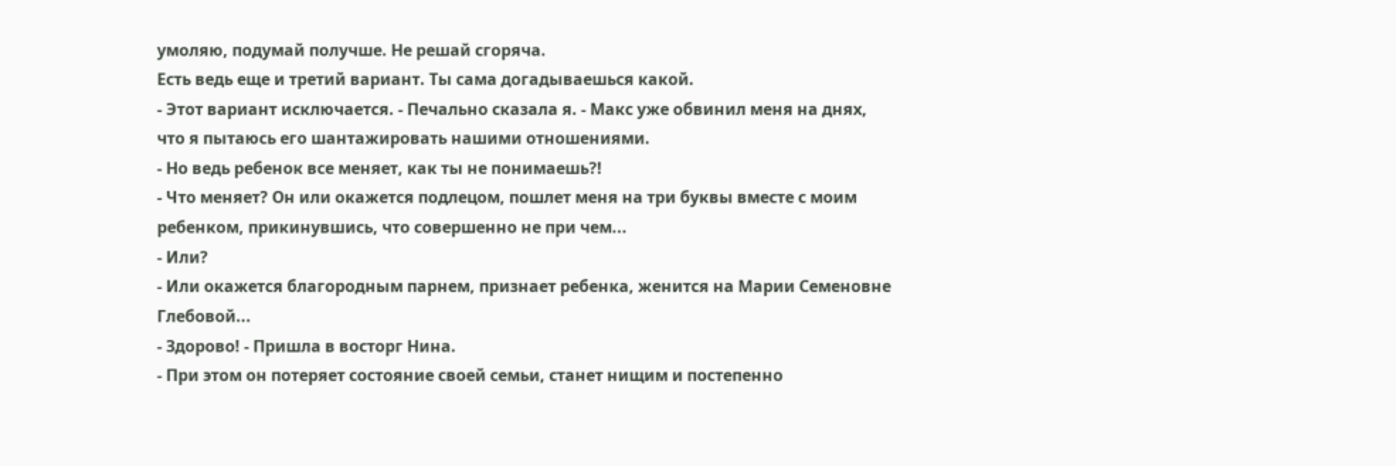умоляю, подумай получше. Не решай сгоряча.
Есть ведь еще и третий вариант. Ты сама догадываешься какой.
- Этот вариант исключается. - Печально сказала я. - Макс уже обвинил меня на днях,
что я пытаюсь его шантажировать нашими отношениями.
- Но ведь ребенок все меняет, как ты не понимаешь?!
- Что меняет? Он или окажется подлецом, пошлет меня на три буквы вместе с моим
ребенком, прикинувшись, что совершенно не при чем...
- Или?
- Или окажется благородным парнем, признает ребенка, женится на Марии Семеновне
Глебовой...
- Здорово! - Пришла в восторг Нина.
- При этом он потеряет состояние своей семьи, станет нищим и постепенно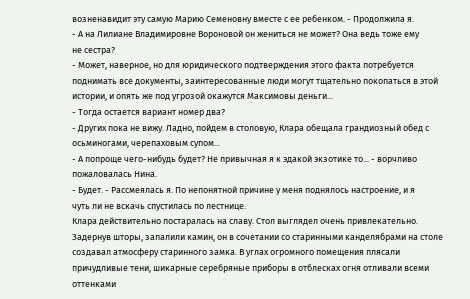возненавидит эту самую Марию Семеновну вместе с ее ребенком. - Продолжила я.
- А на Лилиане Владимировне Вороновой он жениться не может? Она ведь тоже ему
не сестра?
- Может, наверное, но для юридического подтверждения этого факта потребуется
поднимать все документы, заинтересованные люди могут тщательно покопаться в этой
истории, и опять же под угрозой окажутся Максимовы деньги...
- Тогда остается вариант номер два?
- Других пока не вижу. Ладно, пойдем в столовую, Клара обещала грандиозный обед с
осьминогами, черепаховым супом...
- А попроще чего-нибудь будет? Не привычная я к эдакой экзотике то... - ворчливо
пожаловалась Нина.
- Будет. - Рассмеялась я. По непонятной причине у меня поднялось настроение, и я
чуть ли не вскачь спустилась по лестнице.
Клара действительно постаралась на славу. Стол выглядел очень привлекательно.
Задернув шторы, запалили камин, он в сочетании со старинными канделябрами на столе
создавал атмосферу старинного замка. В углах огромного помещения плясали
причудливые тени, шикарные серебряные приборы в отблесках огня отливали всеми
оттенками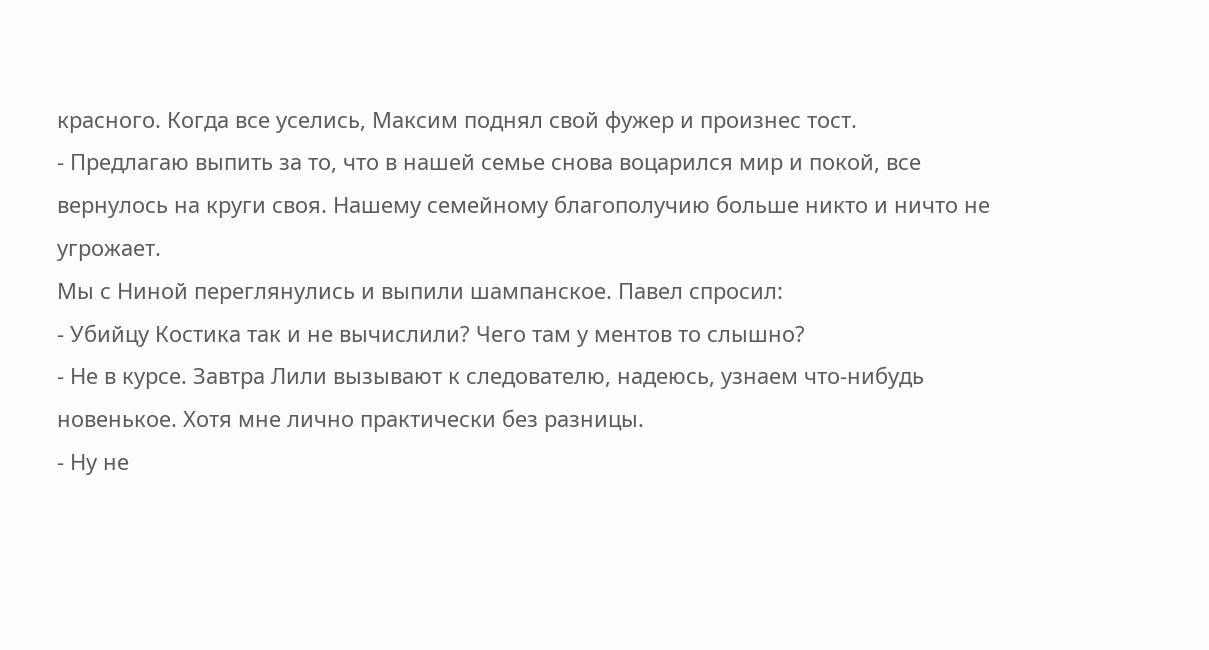красного. Когда все уселись, Максим поднял свой фужер и произнес тост.
- Предлагаю выпить за то, что в нашей семье снова воцарился мир и покой, все
вернулось на круги своя. Нашему семейному благополучию больше никто и ничто не
угрожает.
Мы с Ниной переглянулись и выпили шампанское. Павел спросил:
- Убийцу Костика так и не вычислили? Чего там у ментов то слышно?
- Не в курсе. Завтра Лили вызывают к следователю, надеюсь, узнаем что-нибудь
новенькое. Хотя мне лично практически без разницы.
- Ну не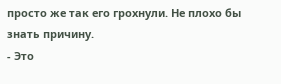просто же так его грохнули. Не плохо бы знать причину.
- Это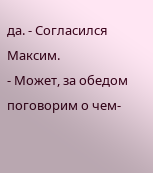да. - Согласился Максим.
- Может, за обедом поговорим о чем-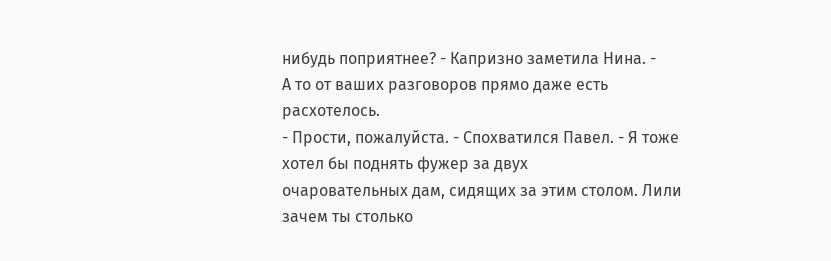нибудь поприятнее? - Капризно заметила Нина. -
А то от ваших разговоров прямо даже есть расхотелось.
- Прости, пожалуйста. - Спохватился Павел. - Я тоже хотел бы поднять фужер за двух
очаровательных дам, сидящих за этим столом. Лили зачем ты столько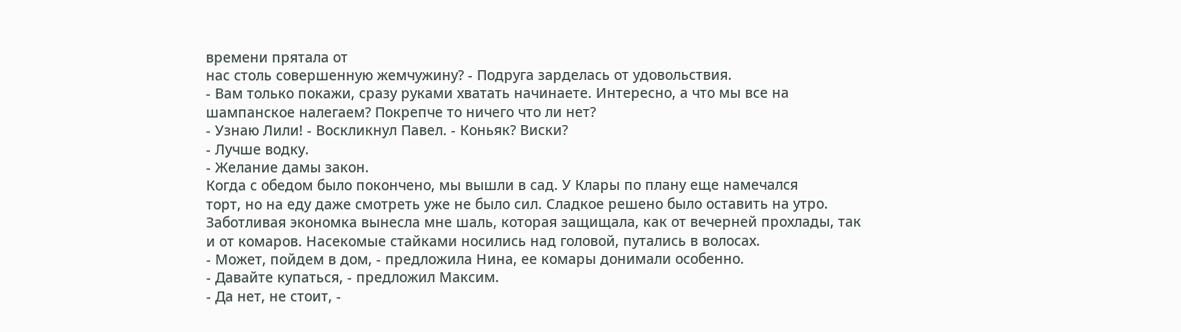времени прятала от
нас столь совершенную жемчужину? - Подруга зарделась от удовольствия.
- Вам только покажи, сразу руками хватать начинаете. Интересно, а что мы все на
шампанское налегаем? Покрепче то ничего что ли нет?
- Узнаю Лили! - Воскликнул Павел. - Коньяк? Виски?
- Лучше водку.
- Желание дамы закон.
Когда с обедом было покончено, мы вышли в сад. У Клары по плану еще намечался
торт, но на еду даже смотреть уже не было сил. Сладкое решено было оставить на утро.
Заботливая экономка вынесла мне шаль, которая защищала, как от вечерней прохлады, так
и от комаров. Насекомые стайками носились над головой, путались в волосах.
- Может, пойдем в дом, - предложила Нина, ее комары донимали особенно.
- Давайте купаться, - предложил Максим.
- Да нет, не стоит, -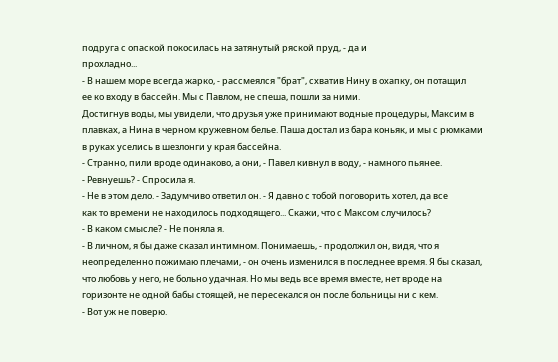подруга с опаской покосилась на затянутый ряской пруд, - да и
прохладно...
- В нашем море всегда жарко, - рассмеялся "брат", схватив Нину в охапку, он потащил
ее ко входу в бассейн. Мы с Павлом, не спеша, пошли за ними.
Достигнув воды, мы увидели, что друзья уже принимают водные процедуры, Максим в
плавках, а Нина в черном кружевном белье. Паша достал из бара коньяк, и мы с рюмками
в руках уселись в шезлонги у края бассейна.
- Странно, пили вроде одинаково, а они, - Павел кивнул в воду, - намного пьянее.
- Ревнуешь? - Спросила я.
- Не в этом дело. - Задумчиво ответил он. - Я давно с тобой поговорить хотел, да все
как то времени не находилось подходящего... Скажи, что с Максом случилось?
- В каком смысле? - Не поняла я.
- В личном, я бы даже сказал интимном. Понимаешь, - продолжил он, видя, что я
неопределенно пожимаю плечами, - он очень изменился в последнее время. Я бы сказал,
что любовь у него, не больно удачная. Но мы ведь все время вместе, нет вроде на
горизонте не одной бабы стоящей, не пересекался он после больницы ни с кем.
- Вот уж не поверю.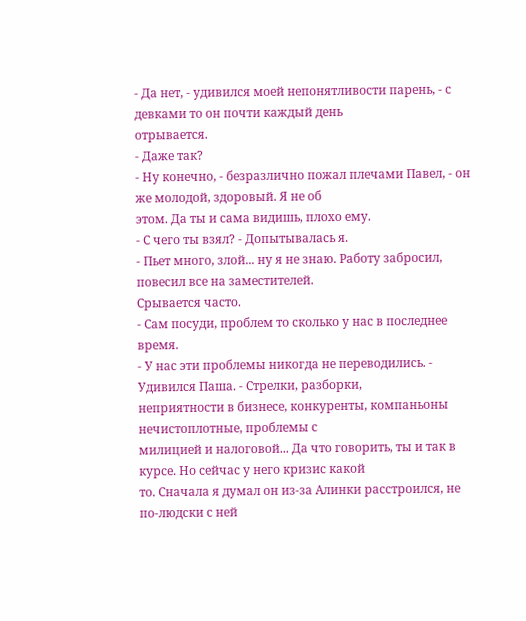- Да нет, - удивился моей непонятливости парень, - с девками то он почти каждый день
отрывается.
- Даже так?
- Ну конечно, - безразлично пожал плечами Павел, - он же молодой, здоровый. Я не об
этом. Да ты и сама видишь, плохо ему.
- С чего ты взял? - Допытывалась я.
- Пьет много, злой... ну я не знаю. Работу забросил, повесил все на заместителей.
Срывается часто.
- Сам посуди, проблем то сколько у нас в последнее время.
- У нас эти проблемы никогда не переводились. - Удивился Паша. - Стрелки, разборки,
неприятности в бизнесе, конкуренты, компаньоны нечистоплотные, проблемы с
милицией и налоговой... Да что говорить, ты и так в курсе. Но сейчас у него кризис какой
то. Сначала я думал он из-за Алинки расстроился, не по-людски с ней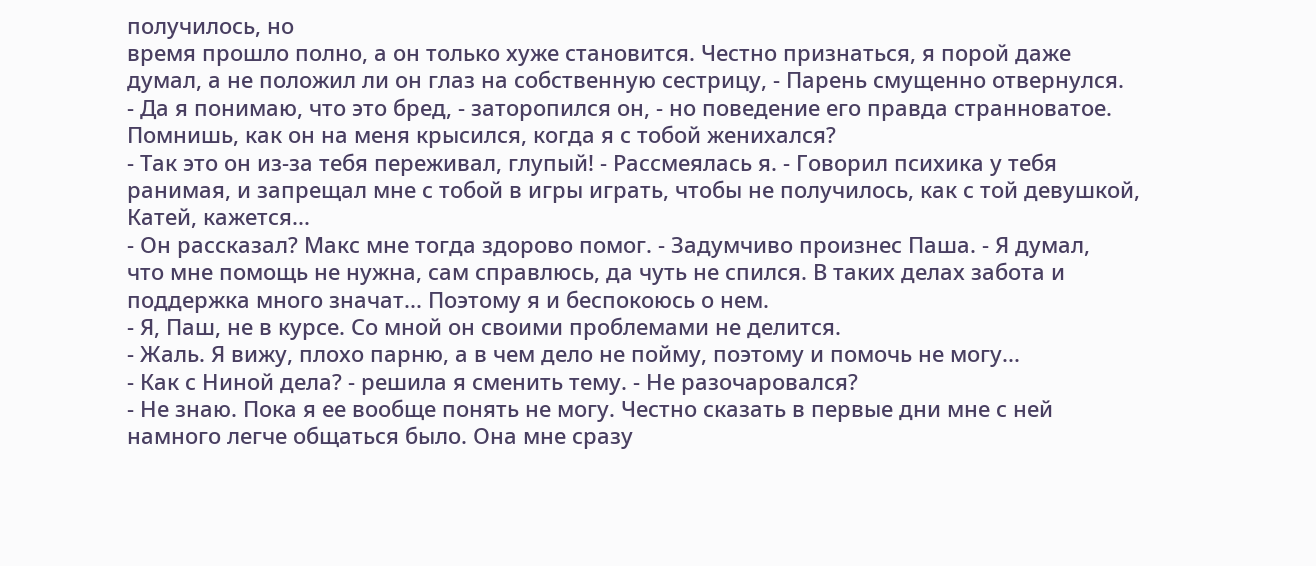получилось, но
время прошло полно, а он только хуже становится. Честно признаться, я порой даже
думал, а не положил ли он глаз на собственную сестрицу, - Парень смущенно отвернулся.
- Да я понимаю, что это бред, - заторопился он, - но поведение его правда странноватое.
Помнишь, как он на меня крысился, когда я с тобой женихался?
- Так это он из-за тебя переживал, глупый! - Рассмеялась я. - Говорил психика у тебя
ранимая, и запрещал мне с тобой в игры играть, чтобы не получилось, как с той девушкой,
Катей, кажется...
- Он рассказал? Макс мне тогда здорово помог. - Задумчиво произнес Паша. - Я думал,
что мне помощь не нужна, сам справлюсь, да чуть не спился. В таких делах забота и
поддержка много значат... Поэтому я и беспокоюсь о нем.
- Я, Паш, не в курсе. Со мной он своими проблемами не делится.
- Жаль. Я вижу, плохо парню, а в чем дело не пойму, поэтому и помочь не могу...
- Как с Ниной дела? - решила я сменить тему. - Не разочаровался?
- Не знаю. Пока я ее вообще понять не могу. Честно сказать в первые дни мне с ней
намного легче общаться было. Она мне сразу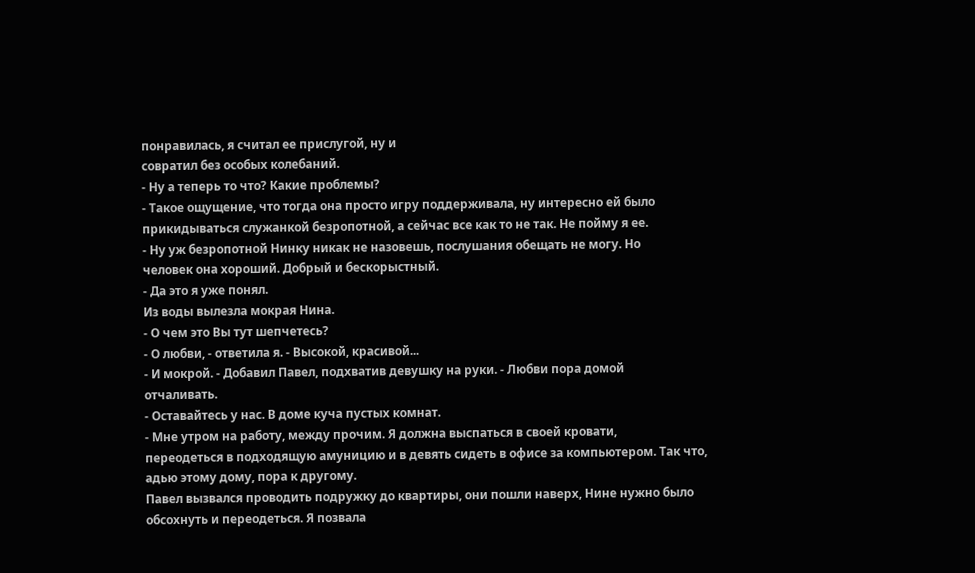понравилась, я считал ее прислугой, ну и
совратил без особых колебаний.
- Ну а теперь то что? Какие проблемы?
- Такое ощущение, что тогда она просто игру поддерживала, ну интересно ей было
прикидываться служанкой безропотной, а сейчас все как то не так. Не пойму я ее.
- Ну уж безропотной Нинку никак не назовешь, послушания обещать не могу. Но
человек она хороший. Добрый и бескорыстный.
- Да это я уже понял.
Из воды вылезла мокрая Нина.
- О чем это Вы тут шепчетесь?
- О любви, - ответила я. - Высокой, красивой...
- И мокрой. - Добавил Павел, подхватив девушку на руки. - Любви пора домой
отчаливать.
- Оставайтесь у нас. В доме куча пустых комнат.
- Мне утром на работу, между прочим. Я должна выспаться в своей кровати,
переодеться в подходящую амуницию и в девять сидеть в офисе за компьютером. Так что,
адью этому дому, пора к другому.
Павел вызвался проводить подружку до квартиры, они пошли наверх, Нине нужно было
обсохнуть и переодеться. Я позвала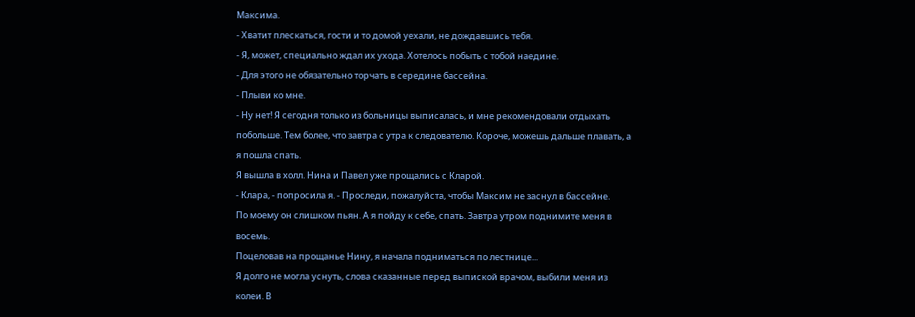Максима.
- Хватит плескаться, гости и то домой уехали, не дождавшись тебя.
- Я, может, специально ждал их ухода. Хотелось побыть с тобой наедине.
- Для этого не обязательно торчать в середине бассейна.
- Плыви ко мне.
- Ну нет! Я сегодня только из больницы выписалась, и мне рекомендовали отдыхать
побольше. Тем более, что завтра с утра к следователю. Короче, можешь дальше плавать, а
я пошла спать.
Я вышла в холл. Нина и Павел уже прощались с Кларой.
- Клара, - попросила я. - Проследи, пожалуйста, чтобы Максим не заснул в бассейне.
По моему он слишком пьян. А я пойду к себе, спать. Завтра утром поднимите меня в
восемь.
Поцеловав на прощанье Нину, я начала подниматься по лестнице...
Я долго не могла уснуть, слова сказанные перед выпиской врачом, выбили меня из
колеи. В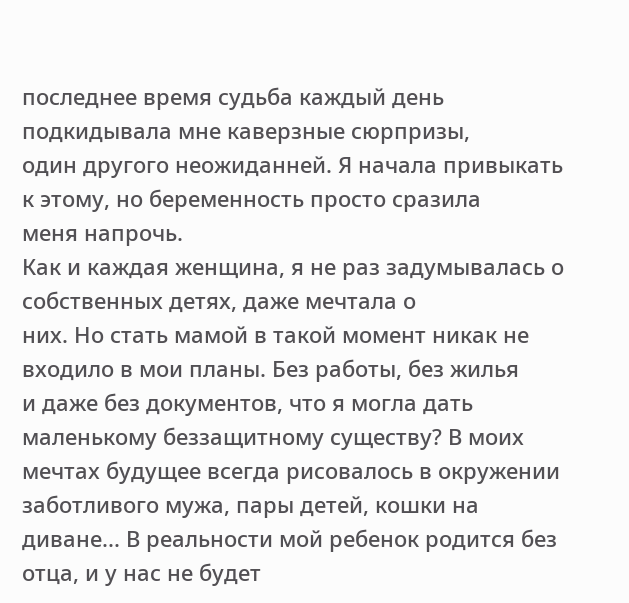последнее время судьба каждый день подкидывала мне каверзные сюрпризы,
один другого неожиданней. Я начала привыкать к этому, но беременность просто сразила
меня напрочь.
Как и каждая женщина, я не раз задумывалась о собственных детях, даже мечтала о
них. Но стать мамой в такой момент никак не входило в мои планы. Без работы, без жилья
и даже без документов, что я могла дать маленькому беззащитному существу? В моих
мечтах будущее всегда рисовалось в окружении заботливого мужа, пары детей, кошки на
диване... В реальности мой ребенок родится без отца, и у нас не будет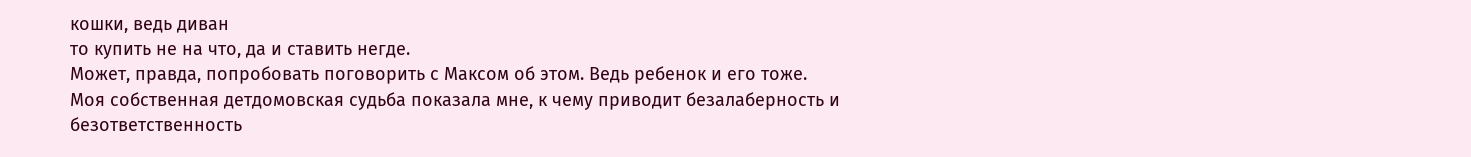кошки, ведь диван
то купить не на что, да и ставить негде.
Может, правда, попробовать поговорить с Максом об этом. Ведь ребенок и его тоже.
Моя собственная детдомовская судьба показала мне, к чему приводит безалаберность и
безответственность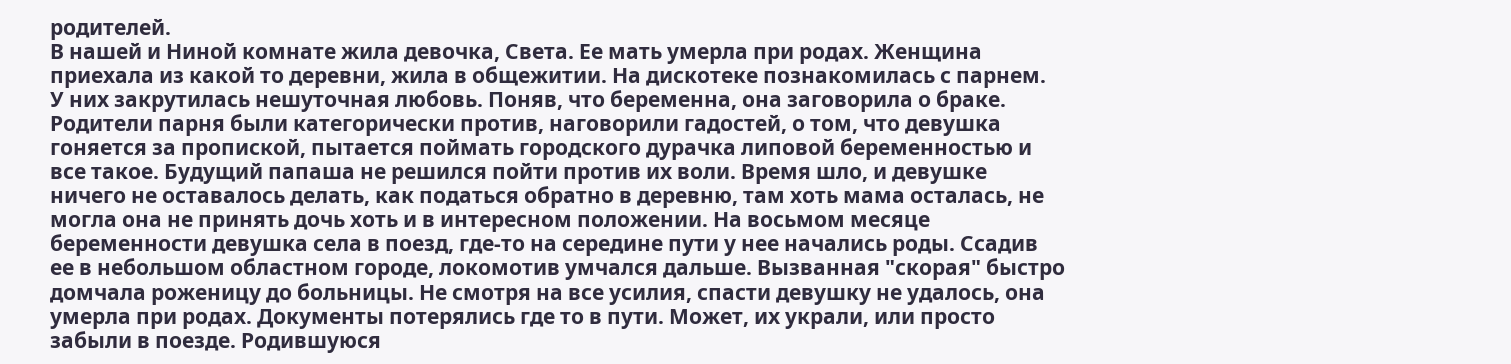родителей.
В нашей и Ниной комнате жила девочка, Света. Ее мать умерла при родах. Женщина
приехала из какой то деревни, жила в общежитии. На дискотеке познакомилась с парнем.
У них закрутилась нешуточная любовь. Поняв, что беременна, она заговорила о браке.
Родители парня были категорически против, наговорили гадостей, о том, что девушка
гоняется за пропиской, пытается поймать городского дурачка липовой беременностью и
все такое. Будущий папаша не решился пойти против их воли. Время шло, и девушке
ничего не оставалось делать, как податься обратно в деревню, там хоть мама осталась, не
могла она не принять дочь хоть и в интересном положении. На восьмом месяце
беременности девушка села в поезд, где-то на середине пути у нее начались роды. Ссадив
ее в небольшом областном городе, локомотив умчался дальше. Вызванная "скорая" быстро
домчала роженицу до больницы. Не смотря на все усилия, спасти девушку не удалось, она
умерла при родах. Документы потерялись где то в пути. Может, их украли, или просто
забыли в поезде. Родившуюся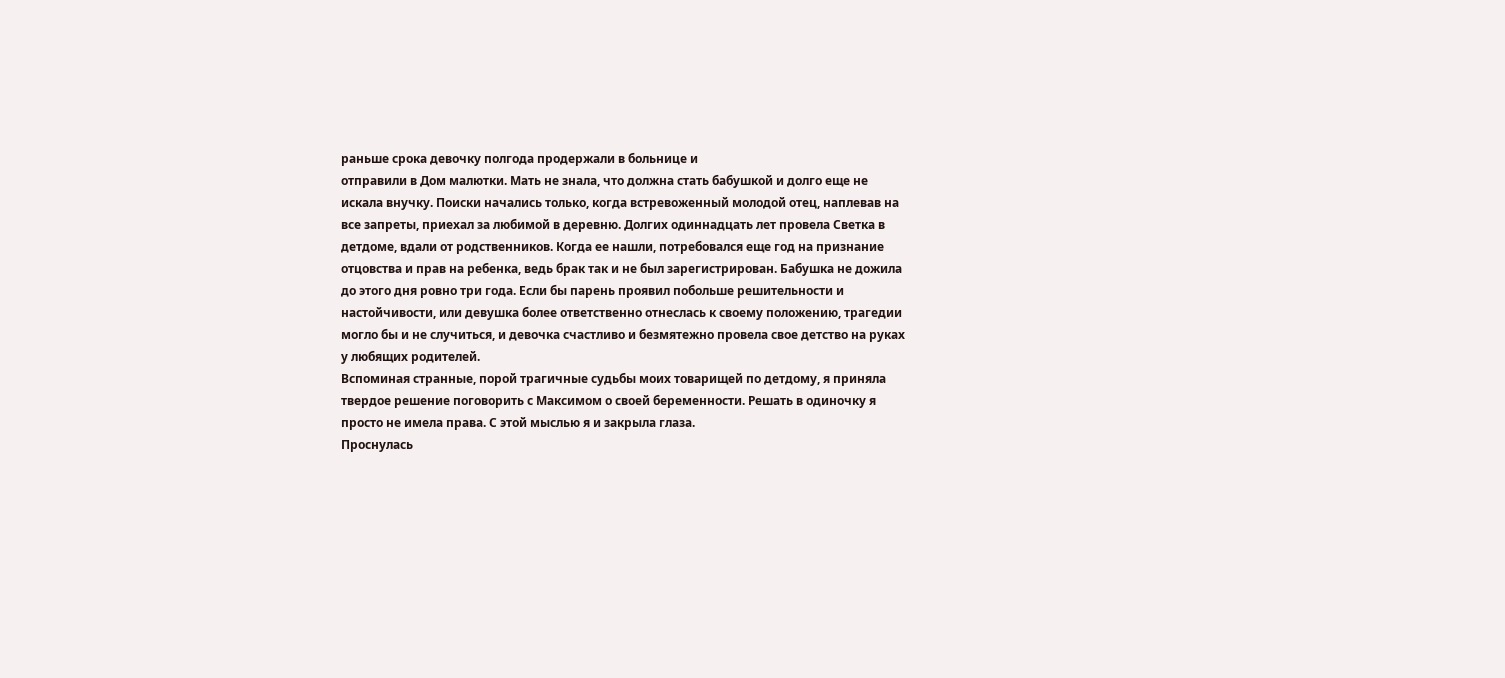раньше срока девочку полгода продержали в больнице и
отправили в Дом малютки. Мать не знала, что должна стать бабушкой и долго еще не
искала внучку. Поиски начались только, когда встревоженный молодой отец, наплевав на
все запреты, приехал за любимой в деревню. Долгих одиннадцать лет провела Светка в
детдоме, вдали от родственников. Когда ее нашли, потребовался еще год на признание
отцовства и прав на ребенка, ведь брак так и не был зарегистрирован. Бабушка не дожила
до этого дня ровно три года. Если бы парень проявил побольше решительности и
настойчивости, или девушка более ответственно отнеслась к своему положению, трагедии
могло бы и не случиться, и девочка счастливо и безмятежно провела свое детство на руках
у любящих родителей.
Вспоминая странные, порой трагичные судьбы моих товарищей по детдому, я приняла
твердое решение поговорить с Максимом о своей беременности. Решать в одиночку я
просто не имела права. С этой мыслью я и закрыла глаза.
Проснулась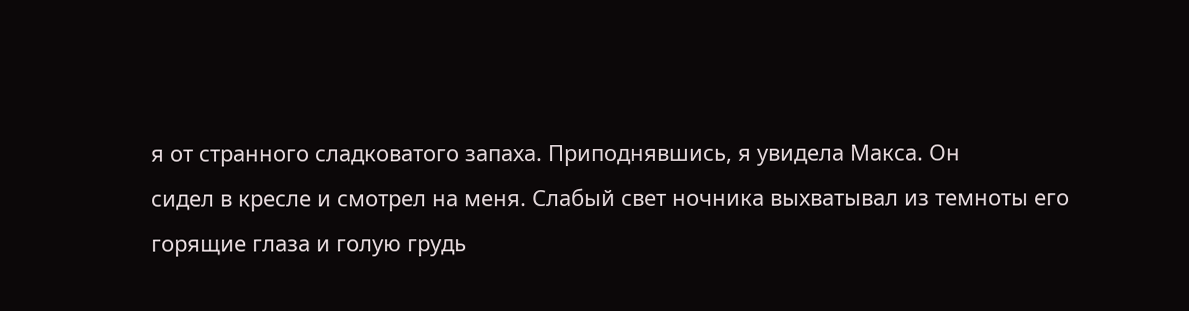я от странного сладковатого запаха. Приподнявшись, я увидела Макса. Он
сидел в кресле и смотрел на меня. Слабый свет ночника выхватывал из темноты его
горящие глаза и голую грудь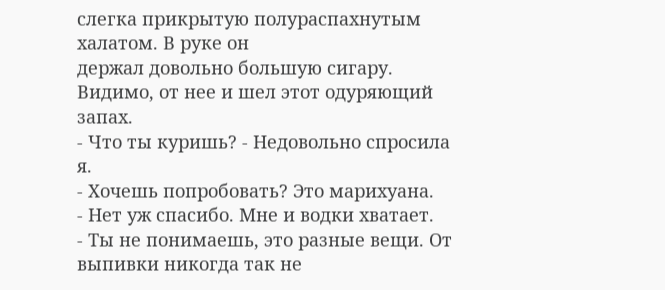слегка прикрытую полураспахнутым халатом. В руке он
держал довольно большую сигару. Видимо, от нее и шел этот одуряющий запах.
- Что ты куришь? - Недовольно спросила я.
- Хочешь попробовать? Это марихуана.
- Нет уж спасибо. Мне и водки хватает.
- Ты не понимаешь, это разные вещи. От выпивки никогда так не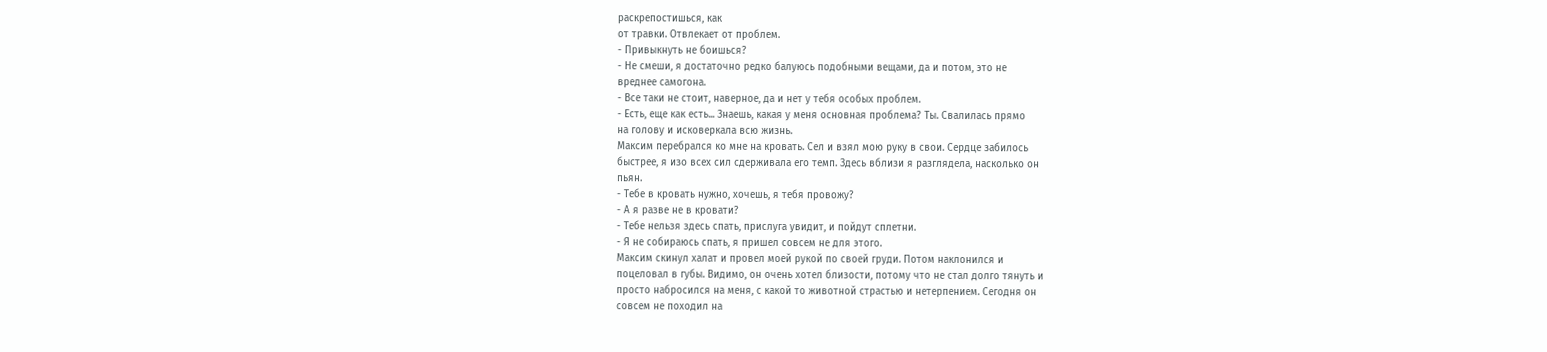раскрепостишься, как
от травки. Отвлекает от проблем.
- Привыкнуть не боишься?
- Не смеши, я достаточно редко балуюсь подобными вещами, да и потом, это не
вреднее самогона.
- Все таки не стоит, наверное, да и нет у тебя особых проблем.
- Есть, еще как есть... Знаешь, какая у меня основная проблема? Ты. Свалилась прямо
на голову и исковеркала всю жизнь.
Максим перебрался ко мне на кровать. Сел и взял мою руку в свои. Сердце забилось
быстрее, я изо всех сил сдерживала его темп. Здесь вблизи я разглядела, насколько он
пьян.
- Тебе в кровать нужно, хочешь, я тебя провожу?
- А я разве не в кровати?
- Тебе нельзя здесь спать, прислуга увидит, и пойдут сплетни.
- Я не собираюсь спать, я пришел совсем не для этого.
Максим скинул халат и провел моей рукой по своей груди. Потом наклонился и
поцеловал в губы. Видимо, он очень хотел близости, потому что не стал долго тянуть и
просто набросился на меня, с какой то животной страстью и нетерпением. Сегодня он
совсем не походил на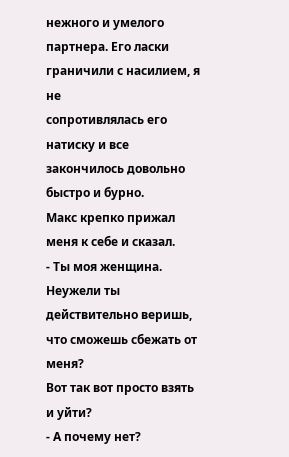нежного и умелого партнера. Его ласки граничили с насилием, я не
сопротивлялась его натиску и все закончилось довольно быстро и бурно.
Макс крепко прижал меня к себе и сказал.
- Ты моя женщина. Неужели ты действительно веришь, что сможешь сбежать от меня?
Вот так вот просто взять и уйти?
- А почему нет?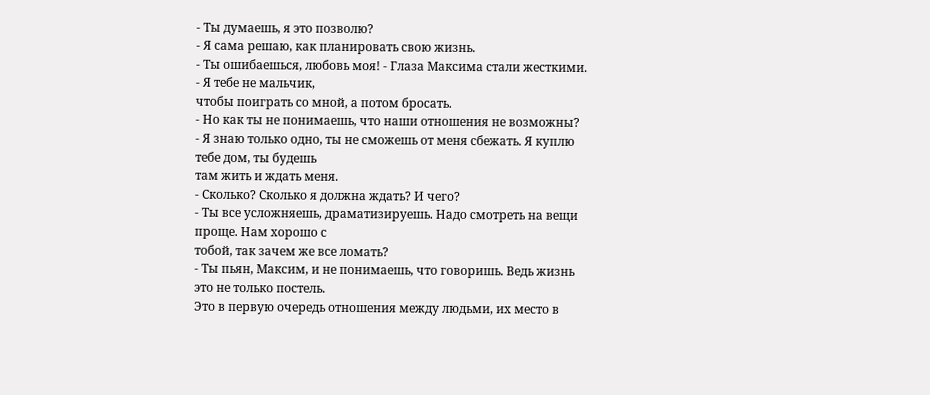- Ты думаешь, я это позволю?
- Я сама решаю, как планировать свою жизнь.
- Ты ошибаешься, любовь моя! - Глаза Максима стали жесткими. - Я тебе не мальчик,
чтобы поиграть со мной, а потом бросать.
- Но как ты не понимаешь, что наши отношения не возможны?
- Я знаю только одно, ты не сможешь от меня сбежать. Я куплю тебе дом, ты будешь
там жить и ждать меня.
- Сколько? Сколько я должна ждать? И чего?
- Ты все усложняешь, драматизируешь. Надо смотреть на вещи проще. Нам хорошо с
тобой, так зачем же все ломать?
- Ты пьян, Максим, и не понимаешь, что говоришь. Ведь жизнь это не только постель.
Это в первую очередь отношения между людьми, их место в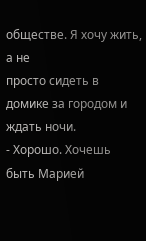обществе. Я хочу жить, а не
просто сидеть в домике за городом и ждать ночи.
- Хорошо. Хочешь быть Марией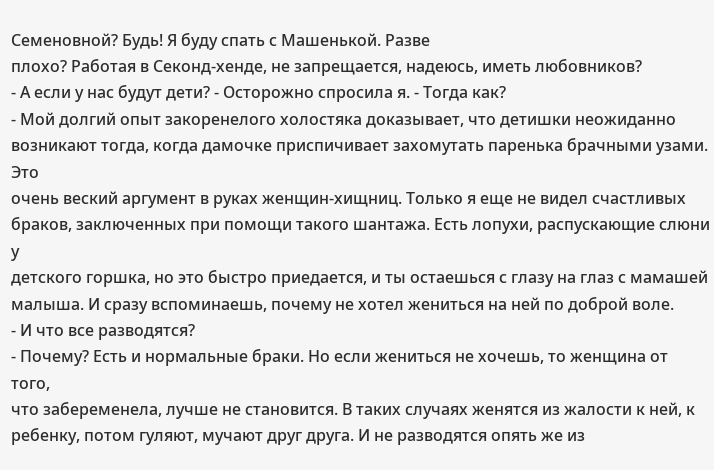Семеновной? Будь! Я буду спать с Машенькой. Разве
плохо? Работая в Секонд-хенде, не запрещается, надеюсь, иметь любовников?
- А если у нас будут дети? - Осторожно спросила я. - Тогда как?
- Мой долгий опыт закоренелого холостяка доказывает, что детишки неожиданно
возникают тогда, когда дамочке приспичивает захомутать паренька брачными узами. Это
очень веский аргумент в руках женщин-хищниц. Только я еще не видел счастливых
браков, заключенных при помощи такого шантажа. Есть лопухи, распускающие слюни у
детского горшка, но это быстро приедается, и ты остаешься с глазу на глаз с мамашей
малыша. И сразу вспоминаешь, почему не хотел жениться на ней по доброй воле.
- И что все разводятся?
- Почему? Есть и нормальные браки. Но если жениться не хочешь, то женщина от того,
что забеременела, лучше не становится. В таких случаях женятся из жалости к ней, к
ребенку, потом гуляют, мучают друг друга. И не разводятся опять же из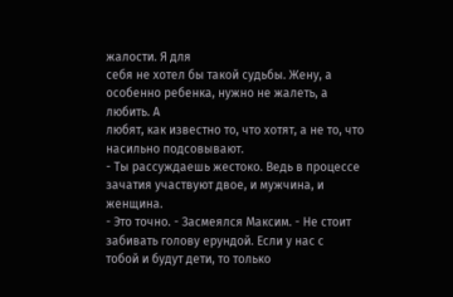жалости. Я для
себя не хотел бы такой судьбы. Жену, а особенно ребенка, нужно не жалеть, а любить. А
любят, как известно то, что хотят, а не то, что насильно подсовывают.
- Ты рассуждаешь жестоко. Ведь в процессе зачатия участвуют двое, и мужчина, и
женщина.
- Это точно. - Засмеялся Максим. - Не стоит забивать голову ерундой. Если у нас с
тобой и будут дети, то только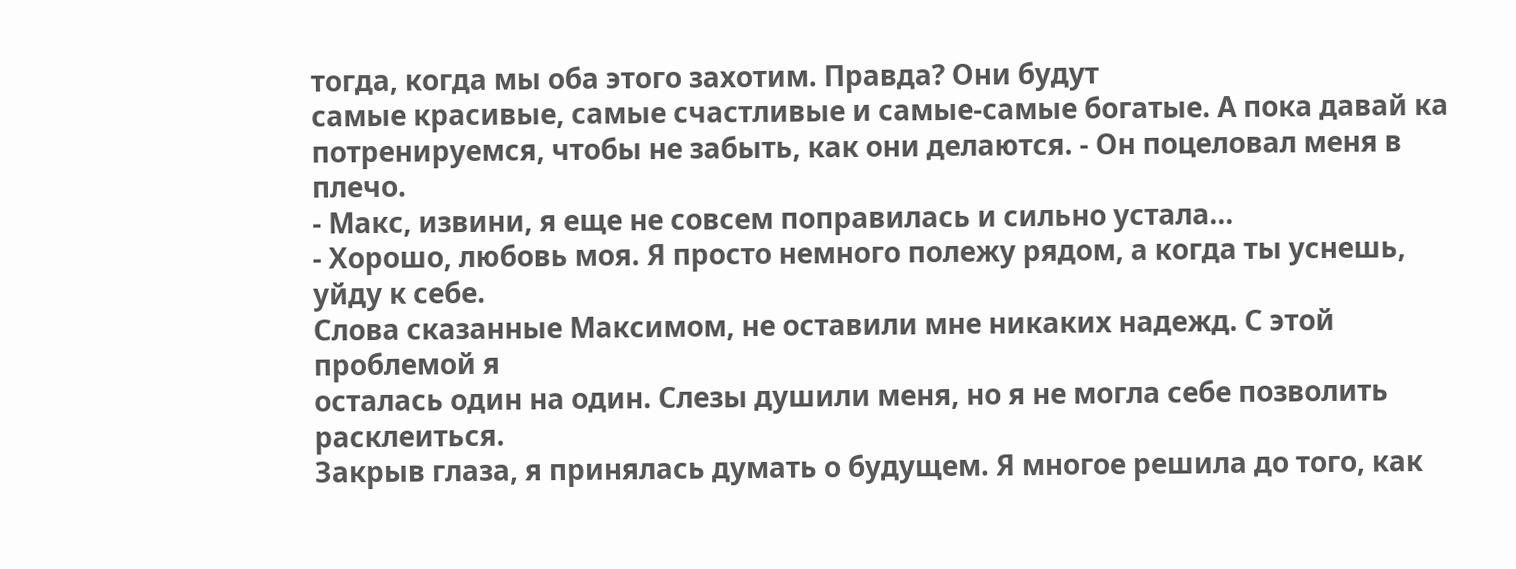тогда, когда мы оба этого захотим. Правда? Они будут
самые красивые, самые счастливые и самые-самые богатые. А пока давай ка
потренируемся, чтобы не забыть, как они делаются. - Он поцеловал меня в плечо.
- Макс, извини, я еще не совсем поправилась и сильно устала...
- Хорошо, любовь моя. Я просто немного полежу рядом, а когда ты уснешь, уйду к себе.
Слова сказанные Максимом, не оставили мне никаких надежд. С этой проблемой я
осталась один на один. Слезы душили меня, но я не могла себе позволить расклеиться.
Закрыв глаза, я принялась думать о будущем. Я многое решила до того, как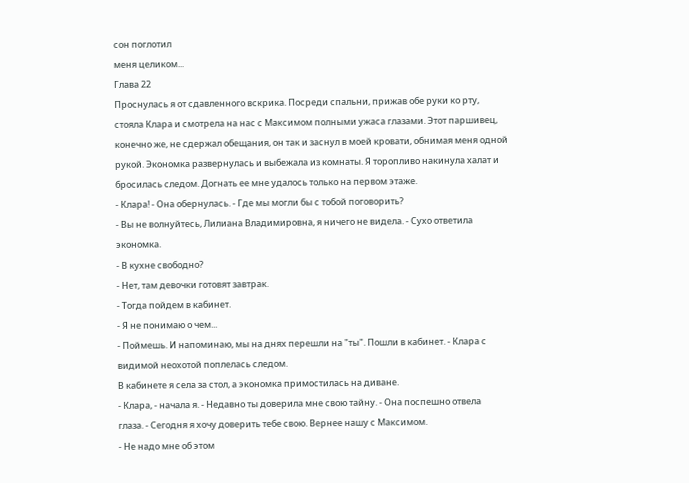сон поглотил
меня целиком...
Глава 22
Проснулась я от сдавленного вскрика. Посреди спальни, прижав обе руки ко рту,
стояла Клара и смотрела на нас с Максимом полными ужаса глазами. Этот паршивец,
конечно же, не сдержал обещания, он так и заснул в моей кровати, обнимая меня одной
рукой. Экономка развернулась и выбежала из комнаты. Я торопливо накинула халат и
бросилась следом. Догнать ее мне удалось только на первом этаже.
- Клара! - Она обернулась. - Где мы могли бы с тобой поговорить?
- Вы не волнуйтесь, Лилиана Владимировна, я ничего не видела. - Сухо ответила
экономка.
- В кухне свободно?
- Нет, там девочки готовят завтрак.
- Тогда пойдем в кабинет.
- Я не понимаю о чем...
- Поймешь. И напоминаю, мы на днях перешли на "ты". Пошли в кабинет. - Клара с
видимой неохотой поплелась следом.
В кабинете я села за стол, а экономка примостилась на диване.
- Клара, - начала я. - Недавно ты доверила мне свою тайну. - Она поспешно отвела
глаза. - Сегодня я хочу доверить тебе свою. Вернее нашу с Максимом.
- Не надо мне об этом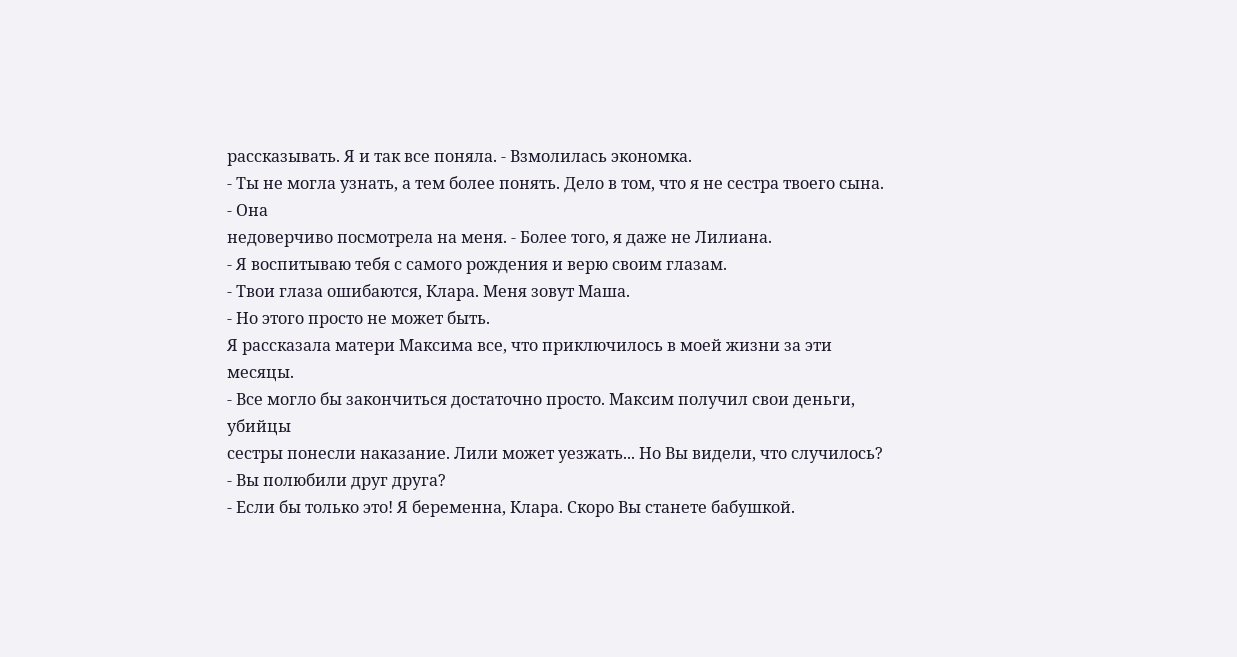рассказывать. Я и так все поняла. - Взмолилась экономка.
- Ты не могла узнать, а тем более понять. Дело в том, что я не сестра твоего сына. - Она
недоверчиво посмотрела на меня. - Более того, я даже не Лилиана.
- Я воспитываю тебя с самого рождения и верю своим глазам.
- Твои глаза ошибаются, Клара. Меня зовут Маша.
- Но этого просто не может быть.
Я рассказала матери Максима все, что приключилось в моей жизни за эти месяцы.
- Все могло бы закончиться достаточно просто. Максим получил свои деньги, убийцы
сестры понесли наказание. Лили может уезжать... Но Вы видели, что случилось?
- Вы полюбили друг друга?
- Если бы только это! Я беременна, Клара. Скоро Вы станете бабушкой.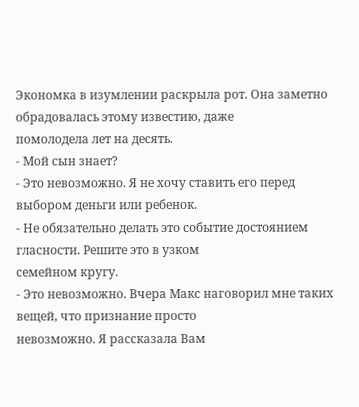Экономка в изумлении раскрыла рот. Она заметно обрадовалась этому известию, даже
помолодела лет на десять.
- Мой сын знает?
- Это невозможно. Я не хочу ставить его перед выбором деньги или ребенок.
- Не обязательно делать это событие достоянием гласности. Решите это в узком
семейном кругу.
- Это невозможно. Вчера Макс наговорил мне таких вещей, что признание просто
невозможно. Я рассказала Вам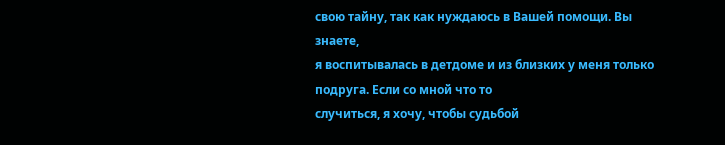свою тайну, так как нуждаюсь в Вашей помощи. Вы знаете,
я воспитывалась в детдоме и из близких у меня только подруга. Если со мной что то
случиться, я хочу, чтобы судьбой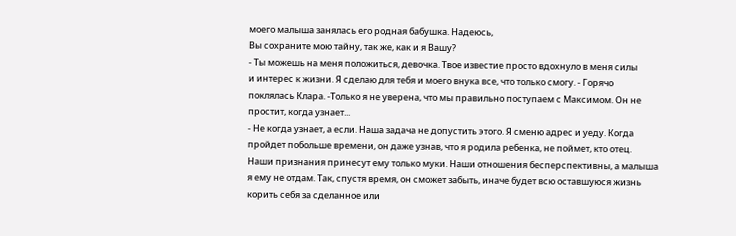моего малыша занялась его родная бабушка. Надеюсь,
Вы сохраните мою тайну, так же, как и я Вашу?
- Ты можешь на меня положиться, девочка. Твое известие просто вдохнуло в меня силы
и интерес к жизни. Я сделаю для тебя и моего внука все, что только смогу. - Горячо
поклялась Клара. -Только я не уверена, что мы правильно поступаем с Максимом. Он не
простит, когда узнает...
- Не когда узнает, а если. Наша задача не допустить этого. Я сменю адрес и уеду. Когда
пройдет побольше времени, он даже узнав, что я родила ребенка, не поймет, кто отец.
Наши признания принесут ему только муки. Наши отношения бесперспективны, а малыша
я ему не отдам. Так, спустя время, он сможет забыть, иначе будет всю оставшуюся жизнь
корить себя за сделанное или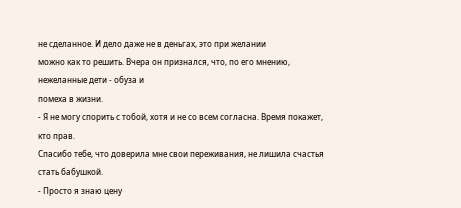не сделанное. И дело даже не в деньгах, это при желании
можно как то решить. Вчера он признался, что, по его мнению, нежеланные дети - обуза и
помеха в жизни.
- Я не могу спорить с тобой, хотя и не со всем согласна. Время покажет, кто прав.
Спасибо тебе, что доверила мне свои переживания, не лишила счастья стать бабушкой.
- Просто я знаю цену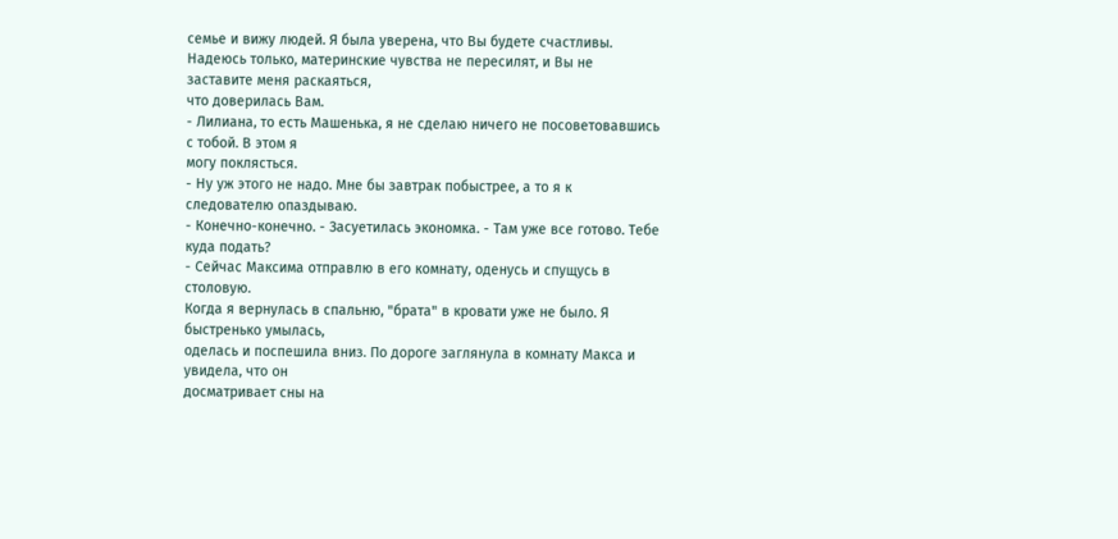семье и вижу людей. Я была уверена, что Вы будете счастливы.
Надеюсь только, материнские чувства не пересилят, и Вы не заставите меня раскаяться,
что доверилась Вам.
- Лилиана, то есть Машенька, я не сделаю ничего не посоветовавшись с тобой. В этом я
могу поклясться.
- Ну уж этого не надо. Мне бы завтрак побыстрее, а то я к следователю опаздываю.
- Конечно-конечно. - Засуетилась экономка. - Там уже все готово. Тебе куда подать?
- Сейчас Максима отправлю в его комнату, оденусь и спущусь в столовую.
Когда я вернулась в спальню, "брата" в кровати уже не было. Я быстренько умылась,
оделась и поспешила вниз. По дороге заглянула в комнату Макса и увидела, что он
досматривает сны на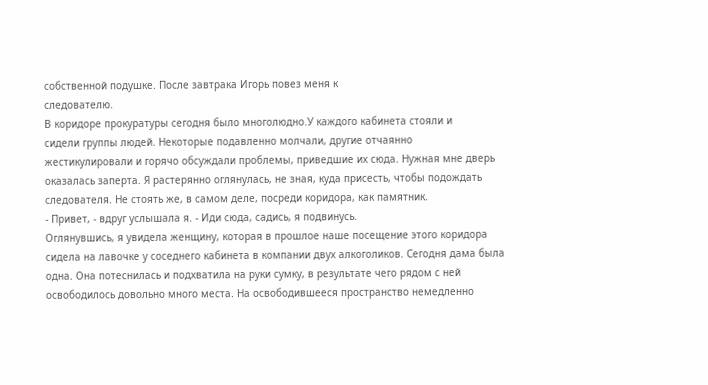собственной подушке. После завтрака Игорь повез меня к
следователю.
В коридоре прокуратуры сегодня было многолюдно.У каждого кабинета стояли и
сидели группы людей. Некоторые подавленно молчали, другие отчаянно
жестикулировали и горячо обсуждали проблемы, приведшие их сюда. Нужная мне дверь
оказалась заперта. Я растерянно оглянулась, не зная, куда присесть, чтобы подождать
следователя. Не стоять же, в самом деле, посреди коридора, как памятник.
- Привет, - вдруг услышала я. - Иди сюда, садись, я подвинусь.
Оглянувшись, я увидела женщину, которая в прошлое наше посещение этого коридора
сидела на лавочке у соседнего кабинета в компании двух алкоголиков. Сегодня дама была
одна. Она потеснилась и подхватила на руки сумку, в результате чего рядом с ней
освободилось довольно много места. На освободившееся пространство немедленно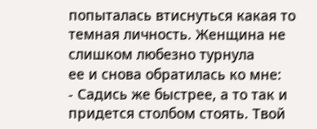попыталась втиснуться какая то темная личность. Женщина не слишком любезно турнула
ее и снова обратилась ко мне:
- Садись же быстрее, а то так и придется столбом стоять. Твой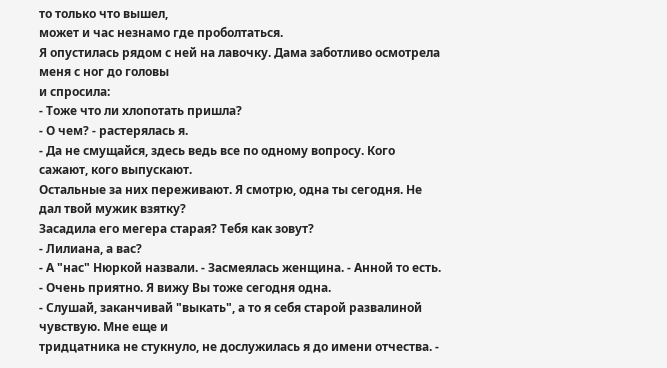то только что вышел,
может и час незнамо где проболтаться.
Я опустилась рядом с ней на лавочку. Дама заботливо осмотрела меня с ног до головы
и спросила:
- Тоже что ли хлопотать пришла?
- О чем? - растерялась я.
- Да не смущайся, здесь ведь все по одному вопросу. Кого сажают, кого выпускают.
Остальные за них переживают. Я смотрю, одна ты сегодня. Не дал твой мужик взятку?
Засадила его мегера старая? Тебя как зовут?
- Лилиана, а вас?
- А "нас" Нюркой назвали. - Засмеялась женщина. - Анной то есть.
- Очень приятно. Я вижу Вы тоже сегодня одна.
- Слушай, заканчивай "выкать", а то я себя старой развалиной чувствую. Мне еще и
тридцатника не стукнуло, не дослужилась я до имени отчества. -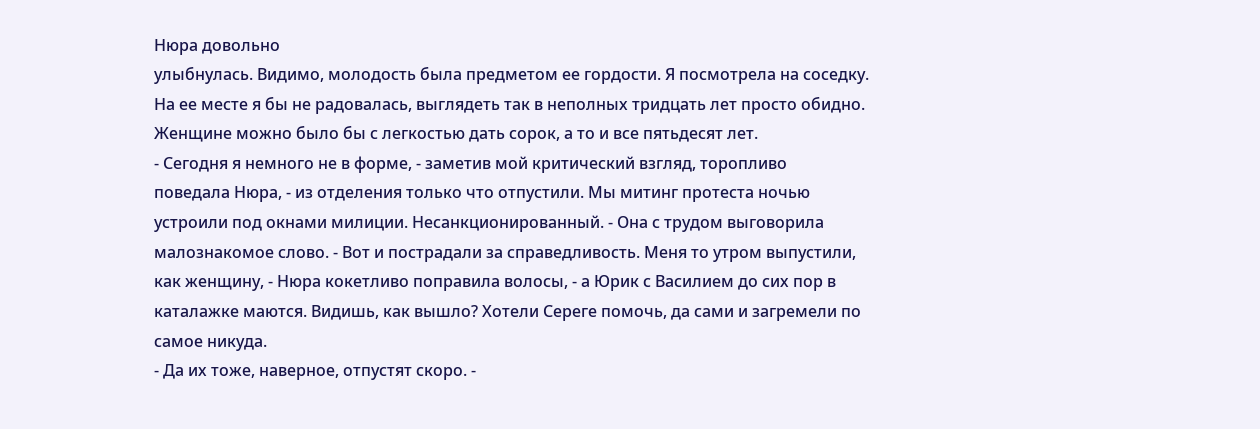Нюра довольно
улыбнулась. Видимо, молодость была предметом ее гордости. Я посмотрела на соседку.
На ее месте я бы не радовалась, выглядеть так в неполных тридцать лет просто обидно.
Женщине можно было бы с легкостью дать сорок, а то и все пятьдесят лет.
- Сегодня я немного не в форме, - заметив мой критический взгляд, торопливо
поведала Нюра, - из отделения только что отпустили. Мы митинг протеста ночью
устроили под окнами милиции. Несанкционированный. - Она с трудом выговорила
малознакомое слово. - Вот и пострадали за справедливость. Меня то утром выпустили,
как женщину, - Нюра кокетливо поправила волосы, - а Юрик с Василием до сих пор в
каталажке маются. Видишь, как вышло? Хотели Сереге помочь, да сами и загремели по
самое никуда.
- Да их тоже, наверное, отпустят скоро. -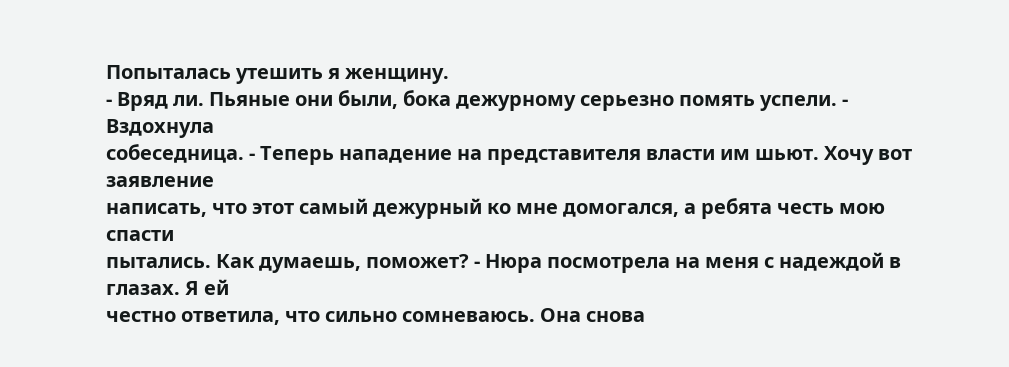Попыталась утешить я женщину.
- Вряд ли. Пьяные они были, бока дежурному серьезно помять успели. - Вздохнула
собеседница. - Теперь нападение на представителя власти им шьют. Хочу вот заявление
написать, что этот самый дежурный ко мне домогался, а ребята честь мою спасти
пытались. Как думаешь, поможет? - Нюра посмотрела на меня с надеждой в глазах. Я ей
честно ответила, что сильно сомневаюсь. Она снова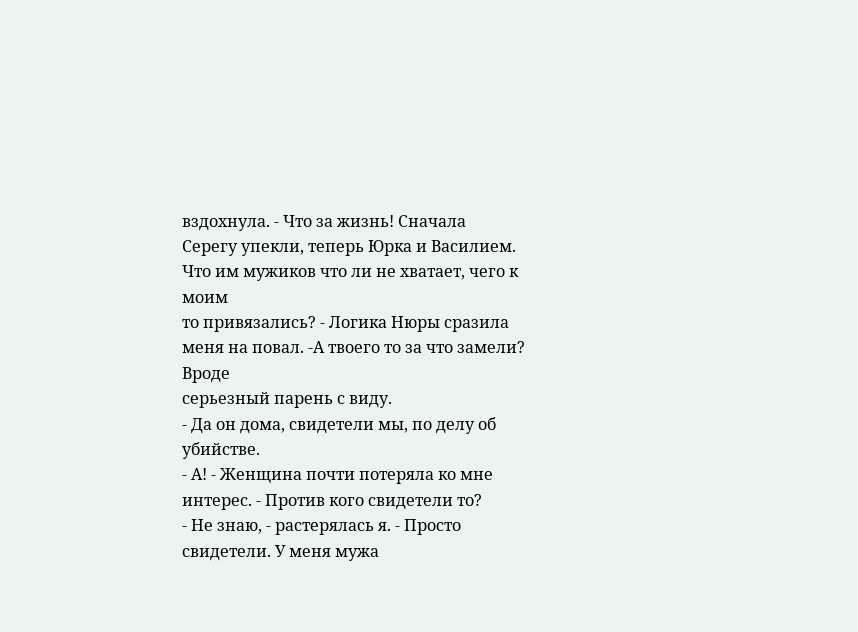вздохнула. - Что за жизнь! Сначала
Серегу упекли, теперь Юрка и Василием. Что им мужиков что ли не хватает, чего к моим
то привязались? - Логика Нюры сразила меня на повал. -А твоего то за что замели? Вроде
серьезный парень с виду.
- Да он дома, свидетели мы, по делу об убийстве.
- А! - Женщина почти потеряла ко мне интерес. - Против кого свидетели то?
- Не знаю, - растерялась я. - Просто свидетели. У меня мужа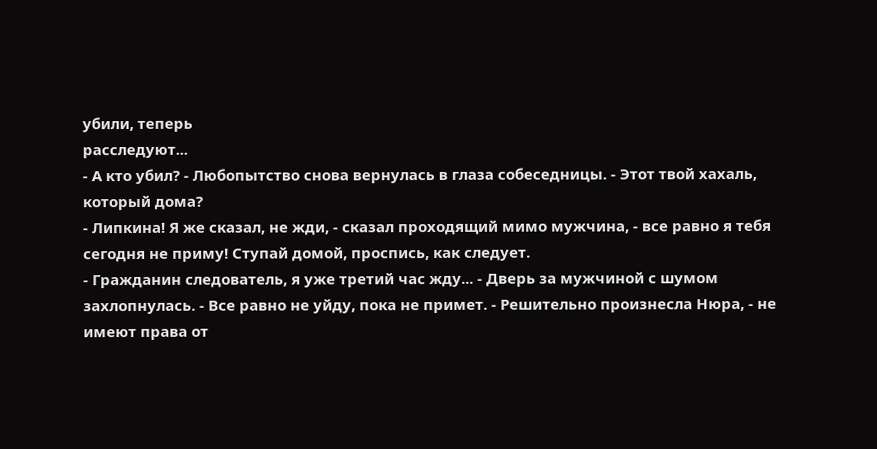убили, теперь
расследуют...
- А кто убил? - Любопытство снова вернулась в глаза собеседницы. - Этот твой хахаль,
который дома?
- Липкина! Я же сказал, не жди, - сказал проходящий мимо мужчина, - все равно я тебя
сегодня не приму! Ступай домой, проспись, как следует.
- Гражданин следователь, я уже третий час жду... - Дверь за мужчиной с шумом
захлопнулась. - Все равно не уйду, пока не примет. - Решительно произнесла Нюра, - не
имеют права от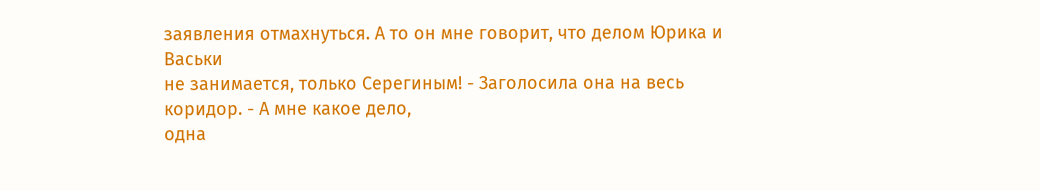заявления отмахнуться. А то он мне говорит, что делом Юрика и Васьки
не занимается, только Серегиным! - Заголосила она на весь коридор. - А мне какое дело,
одна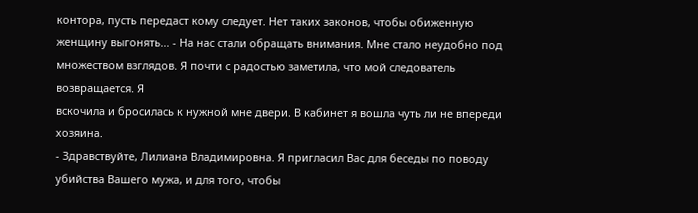контора, пусть передаст кому следует. Нет таких законов, чтобы обиженную
женщину выгонять... - На нас стали обращать внимания. Мне стало неудобно под
множеством взглядов. Я почти с радостью заметила, что мой следователь возвращается. Я
вскочила и бросилась к нужной мне двери. В кабинет я вошла чуть ли не впереди хозяина.
- Здравствуйте, Лилиана Владимировна. Я пригласил Вас для беседы по поводу
убийства Вашего мужа, и для того, чтобы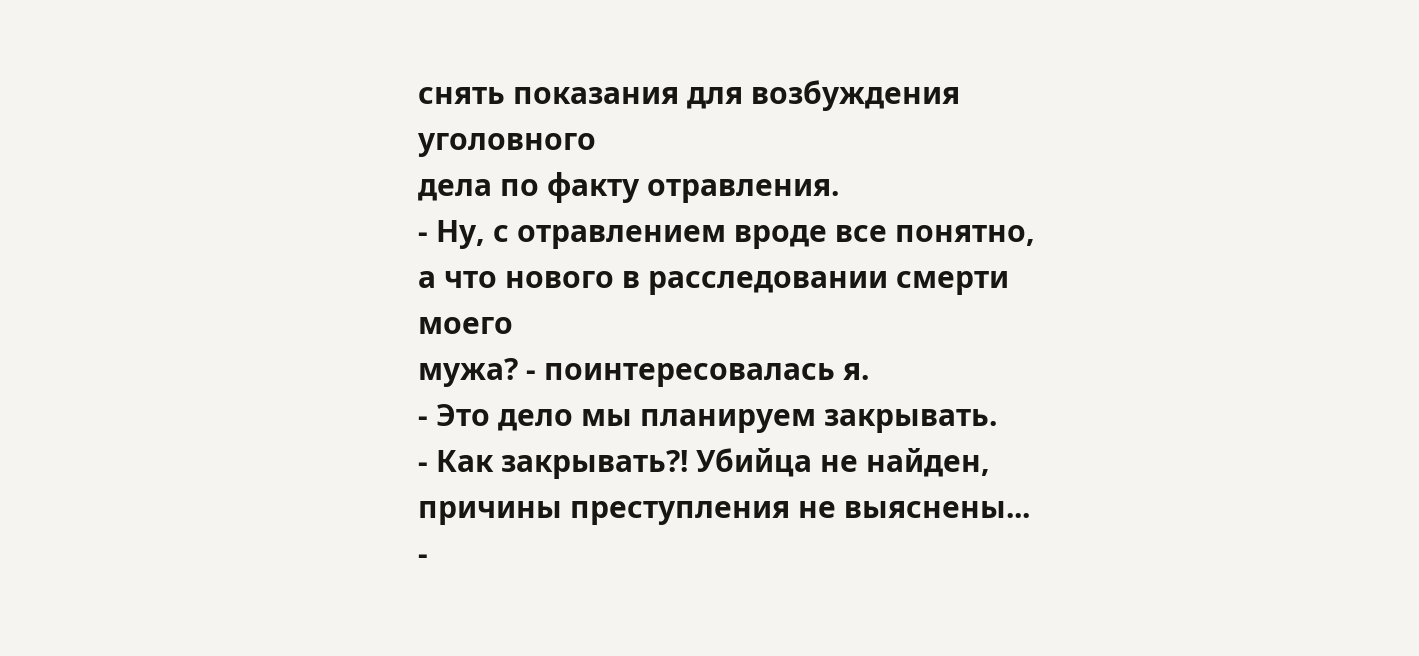снять показания для возбуждения уголовного
дела по факту отравления.
- Ну, с отравлением вроде все понятно, а что нового в расследовании смерти моего
мужа? - поинтересовалась я.
- Это дело мы планируем закрывать.
- Как закрывать?! Убийца не найден, причины преступления не выяснены...
-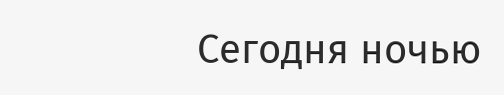Сегодня ночью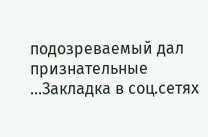подозреваемый дал признательные
...Закладка в соц.сетях